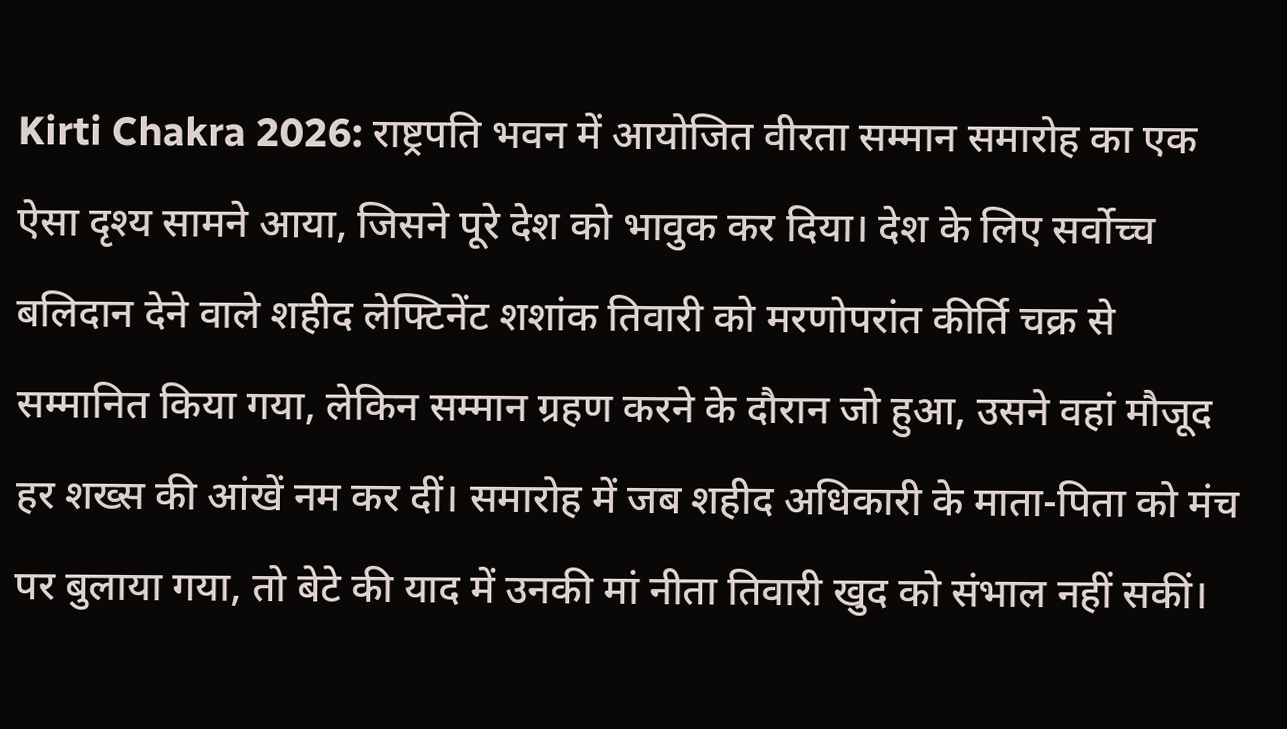Kirti Chakra 2026: राष्ट्रपति भवन में आयोजित वीरता सम्मान समारोह का एक ऐसा दृश्य सामने आया, जिसने पूरे देश को भावुक कर दिया। देश के लिए सर्वोच्च बलिदान देने वाले शहीद लेफ्टिनेंट शशांक तिवारी को मरणोपरांत कीर्ति चक्र से सम्मानित किया गया, लेकिन सम्मान ग्रहण करने के दौरान जो हुआ, उसने वहां मौजूद हर शख्स की आंखें नम कर दीं। समारोह में जब शहीद अधिकारी के माता-पिता को मंच पर बुलाया गया, तो बेटे की याद में उनकी मां नीता तिवारी खुद को संभाल नहीं सकीं।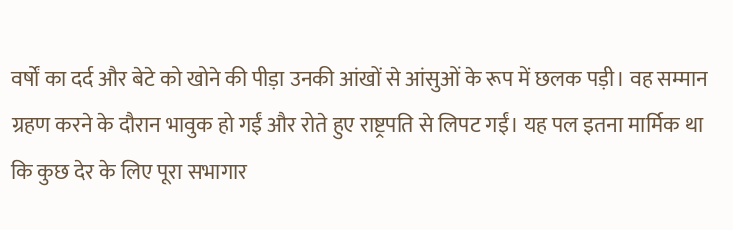वर्षों का दर्द और बेटे को खोने की पीड़ा उनकी आंखों से आंसुओं के रूप में छलक पड़ी। वह सम्मान ग्रहण करने के दौरान भावुक हो गईं और रोते हुए राष्ट्रपति से लिपट गईं। यह पल इतना मार्मिक था कि कुछ देर के लिए पूरा सभागार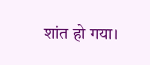शांत हो गया।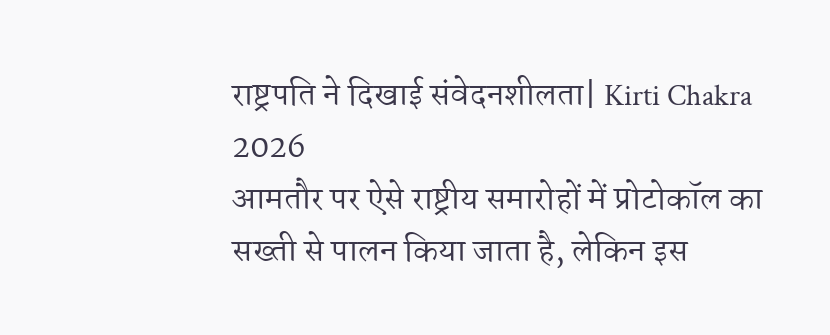राष्ट्रपति ने दिखाई संवेदनशीलता| Kirti Chakra 2026
आमतौर पर ऐसे राष्ट्रीय समारोहों में प्रोटोकॉल का सख्ती से पालन किया जाता है, लेकिन इस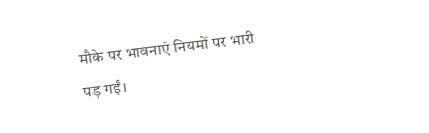मौके पर भावनाएं नियमों पर भारी पड़ गईं।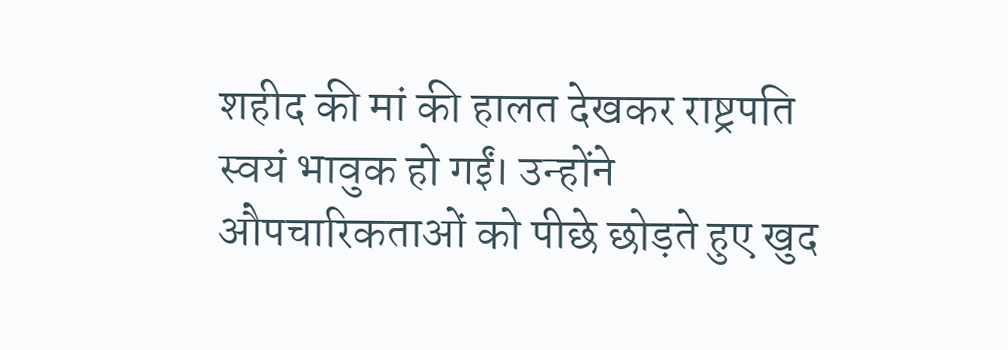शहीद की मां की हालत देखकर राष्ट्रपति स्वयं भावुक हो गईं। उन्होंने औपचारिकताओं को पीछे छोड़ते हुए खुद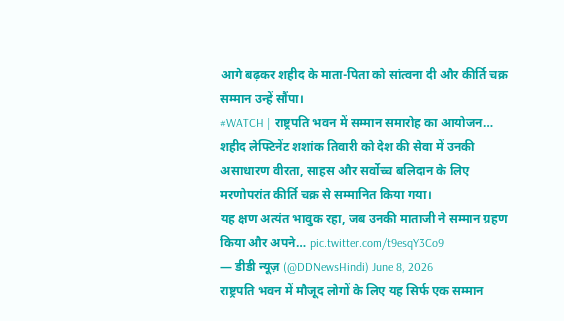आगे बढ़कर शहीद के माता-पिता को सांत्वना दी और कीर्ति चक्र सम्मान उन्हें सौंपा।
#WATCH | राष्ट्रपति भवन में सम्मान समारोह का आयोजन…
शहीद लेफ्टिनेंट शशांक तिवारी को देश की सेवा में उनकी असाधारण वीरता, साहस और सर्वोच्च बलिदान के लिए मरणोपरांत कीर्ति चक्र से सम्मानित किया गया।
यह क्षण अत्यंत भावुक रहा, जब उनकी माताजी ने सम्मान ग्रहण किया और अपने… pic.twitter.com/t9esqY3Co9
— डीडी न्यूज़ (@DDNewsHindi) June 8, 2026
राष्ट्रपति भवन में मौजूद लोगों के लिए यह सिर्फ एक सम्मान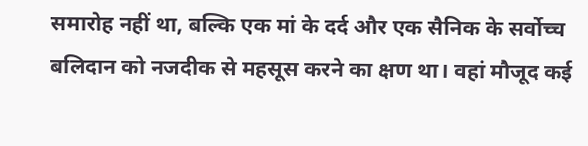समारोह नहीं था, बल्कि एक मां के दर्द और एक सैनिक के सर्वोच्च बलिदान को नजदीक से महसूस करने का क्षण था। वहां मौजूद कई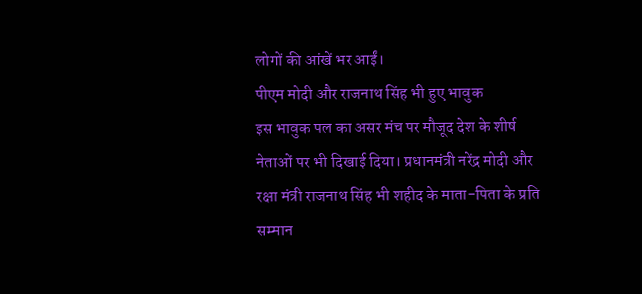लोगों की आंखें भर आईं।
पीएम मोदी और राजनाथ सिंह भी हुए भावुक
इस भावुक पल का असर मंच पर मौजूद देश के शीर्ष नेताओं पर भी दिखाई दिया। प्रधानमंत्री नरेंद्र मोदी और रक्षा मंत्री राजनाथ सिंह भी शहीद के माता-पिता के प्रति सम्मान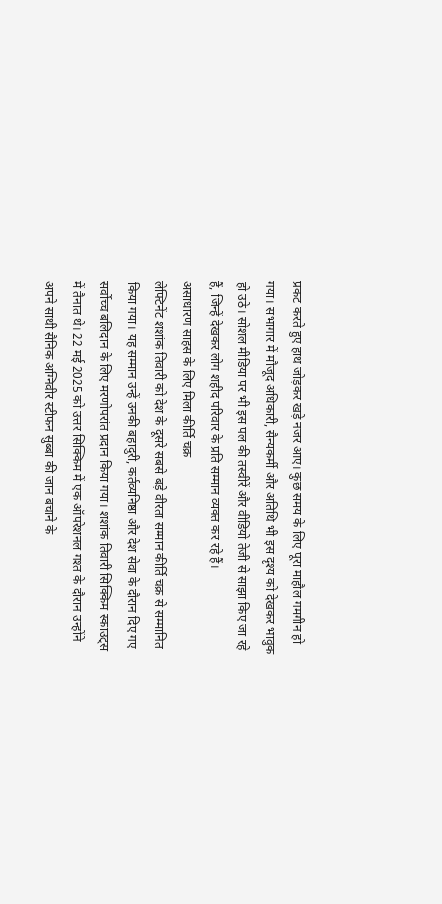प्रकट करते हुए हाथ जोड़कर खड़े नजर आए। कुछ समय के लिए पूरा माहौल गमगीन हो गया। सभागार में मौजूद अधिकारी, सैन्यकर्मी और अतिथि भी इस दृश्य को देखकर भावुक हो उठे। सोशल मीडिया पर भी इस पल की तस्वीरें और वीडियो तेजी से साझा किए जा रहे हैं, जिन्हें देखकर लोग शहीद परिवार के प्रति सम्मान व्यक्त कर रहे हैं।
असाधारण साहस के लिए मिला कीर्ति चक्र
लेफ्टिनेंट शशांक तिवारी को देश के दूसरे सबसे बड़े वीरता सम्मान कीर्ति चक्र से सम्मानित किया गया। यह सम्मान उन्हें उनकी बहादुरी, कर्तव्यनिष्ठा और देश सेवा के दौरान दिए गए सर्वोच्च बलिदान के लिए मरणोपरांत प्रदान किया गया। शशांक तिवारी सिक्किम स्काउट्स में तैनात थे। 22 मई 2025 को उत्तर सिक्किम में एक ऑपरेशनल गश्त के दौरान उन्होंने अपने साथी सैनिक अग्निवीर स्टीफन सुब्बा की जान बचाने के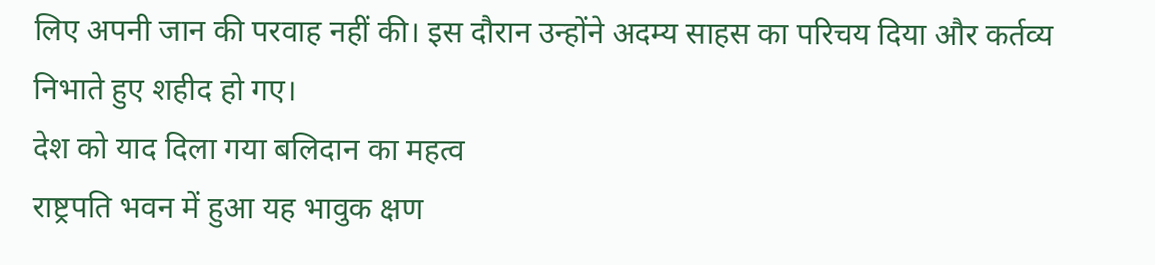लिए अपनी जान की परवाह नहीं की। इस दौरान उन्होंने अदम्य साहस का परिचय दिया और कर्तव्य निभाते हुए शहीद हो गए।
देश को याद दिला गया बलिदान का महत्व
राष्ट्रपति भवन में हुआ यह भावुक क्षण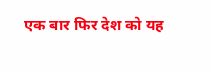एक बार फिर देश को यह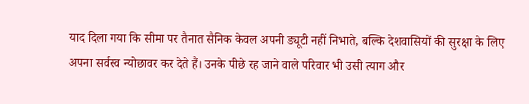याद दिला गया कि सीमा पर तैनात सैनिक केवल अपनी ड्यूटी नहीं निभाते, बल्कि देशवासियों की सुरक्षा के लिए अपना सर्वस्व न्योछावर कर देते हैं। उनके पीछे रह जाने वाले परिवार भी उसी त्याग और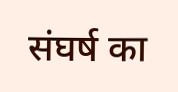संघर्ष का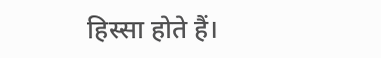हिस्सा होते हैं।